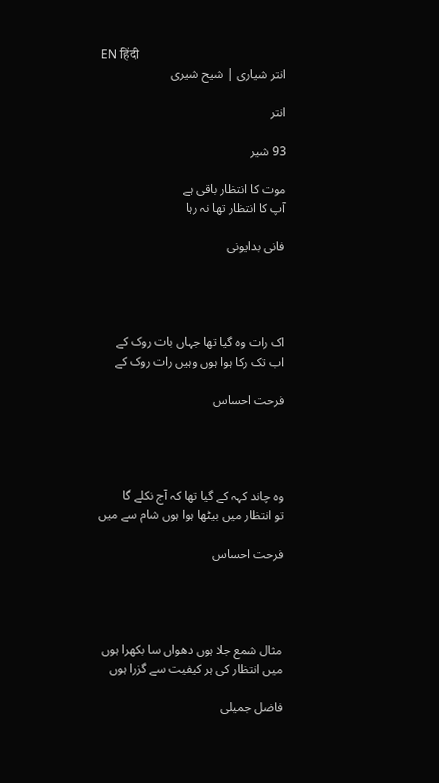EN हिंदी
انتر شیاری | شیح شیری

انتر

93 شیر

موت کا انتظار باقی ہے
آپ کا انتظار تھا نہ رہا

فانی بدایونی




اک رات وہ گیا تھا جہاں بات روک کے
اب تک رکا ہوا ہوں وہیں رات روک کے

فرحت احساس




وہ چاند کہہ کے گیا تھا کہ آج نکلے گا
تو انتظار میں بیٹھا ہوا ہوں شام سے میں

فرحت احساس




مثال شمع جلا ہوں دھواں سا بکھرا ہوں
میں انتظار کی ہر کیفیت سے گزرا ہوں

فاضل جمیلی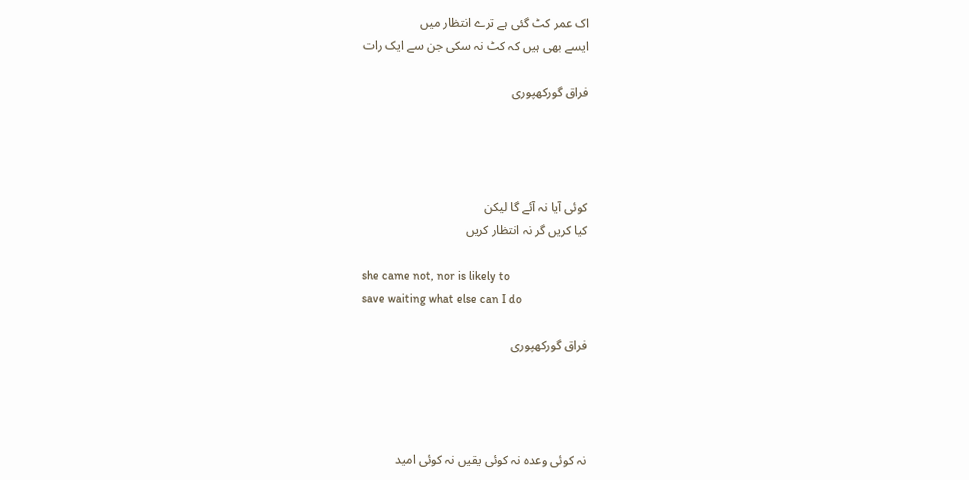اک عمر کٹ گئی ہے ترے انتظار میں
ایسے بھی ہیں کہ کٹ نہ سکی جن سے ایک رات

فراق گورکھپوری




کوئی آیا نہ آئے گا لیکن
کیا کریں گر نہ انتظار کریں

she came not, nor is likely to
save waiting what else can I do

فراق گورکھپوری




نہ کوئی وعدہ نہ کوئی یقیں نہ کوئی امید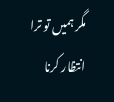مگر ہمیں تو ترا انتظار کرنا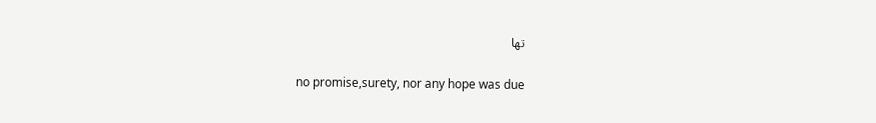تھا

no promise,surety, nor any hope was due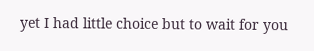yet I had little choice but to wait for you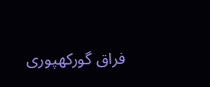فراق گورکھپوری